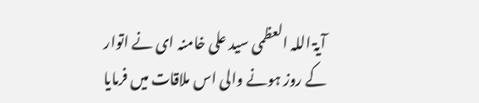آیۃ اللہ العظمی سید علی خامنہ ای نے اتوار کے روز ہونے والی اس ملاقات میں فرمایا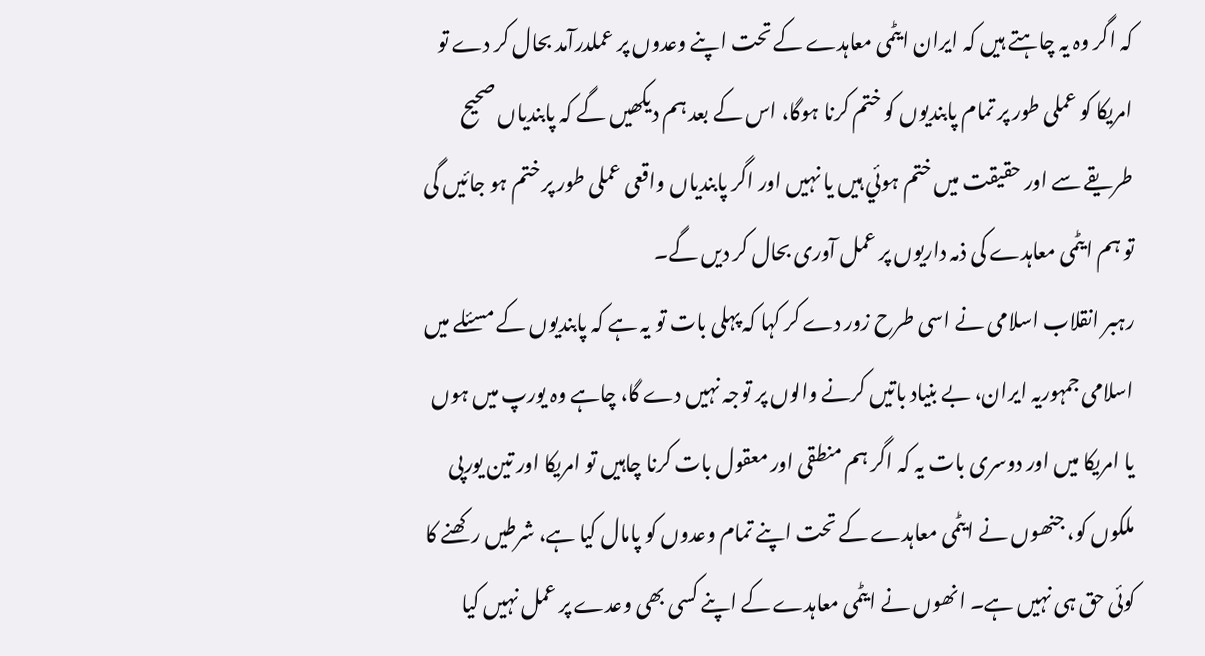کہ اگر وہ یہ چاہتے ہیں کہ ایران ایٹمی معاہدے کے تحت اپنے وعدوں پر عملدرآمد بحال کر دے تو امریکا کو عملی طور پر تمام پابندیوں کو ختم کرنا ہوگا، اس کے بعد ہم دیکھیں گے کہ پابندیاں صحیح طریقے سے اور حقیقت میں ختم ہوئي ہیں یا نہیں اور اگر پابندیاں واقعی عملی طور پر ختم ہو جائيں گی تو ہم ایٹمی معاہدے کی ذمہ داریوں پر عمل آوری بحال کر دیں گے۔
رہبر انقلاب اسلامی نے اسی طرح زور دے کر کہا کہ پہلی بات تو یہ ہے کہ پابندیوں کے مسئلے میں اسلامی جمہوریہ ایران، بے بنیاد باتیں کرنے والوں پر توجہ نہیں دے گا، چاہے وہ یورپ میں ہوں یا امریکا میں اور دوسری بات یہ کہ اگر ہم منطقی اور معقول بات کرنا چاہیں تو امریکا اور تین یورپی ملکوں کو، جنھوں نے ایٹمی معاہدے کے تحت اپنے تمام وعدوں کو پامال کیا ہے، شرطیں رکھنے کا کوئی حق ہی نہیں ہے۔ انھوں نے ایٹمی معاہدے کے اپنے کسی بھی وعدے پر عمل نہیں کیا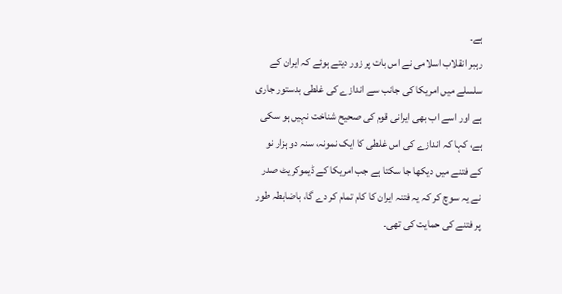ہے۔
رہبر انقلاب اسلامی نے اس بات پر زور دیتے ہوئے کہ ایران کے سلسلے میں امریکا کی جانب سے اندازے کی غلطی بدستور جاری ہے اور اسے اب بھی ایرانی قوم کی صحیح شناخت نہیں ہو سکی ہے، کہا کہ اندازے کی اس غلطی کا ایک نمونہ، سنہ دو ہزار نو کے فتنے میں دیکھا جا سکتا ہے جب امریکا کے ڈیموکریٹ صدر نے یہ سوچ کر کہ یہ فتنہ ایران کا کام تمام کر دے گا، باضابطہ طور پر فتنے کی حمایت کی تھی۔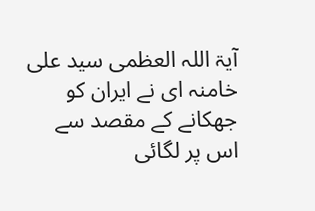آیۃ اللہ العظمی سید علی خامنہ ای نے ایران کو جھکانے کے مقصد سے اس پر لگائی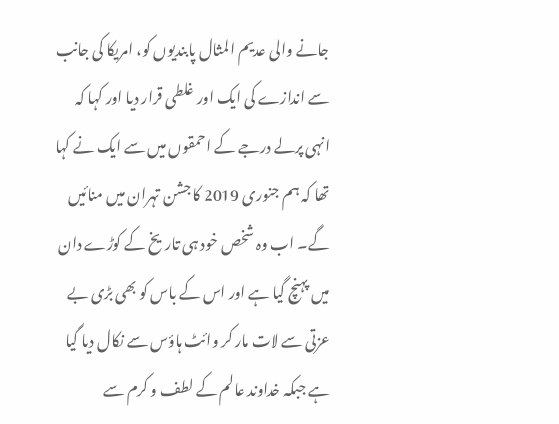جانے والی عدیم المثال پابندیوں کو، امریکا کی جانب سے اندازے کی ایک اور غلطی قرار دیا اور کہا کہ انہی پرلے درجے کے احمقوں میں سے ایک نے کہا تھا کہ ہم جنوری 2019 کا جشن تہران میں منائيں گے۔ اب وہ شخص خود ہی تاریخ کے کوڑے دان میں پہنچ گیا ہے اور اس کے باس کو بھی بڑی بے عزتی سے لات مار کر وائٹ ہاؤس سے نکال دیا گيا ہے جبکہ خداوند عالم کے لطف و کرم سے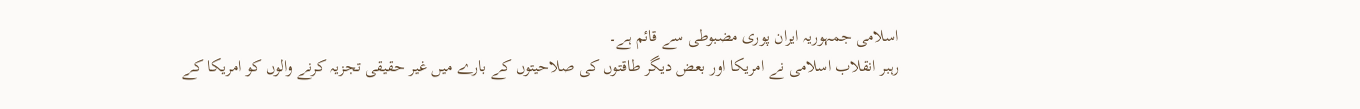اسلامی جمہوریہ ایران پوری مضبوطی سے قائم ہے۔
رہبر انقلاب اسلامی نے امریکا اور بعض دیگر طاقتوں کی صلاحیتوں کے بارے میں غیر حقیقی تجزیہ کرنے والوں کو امریکا کے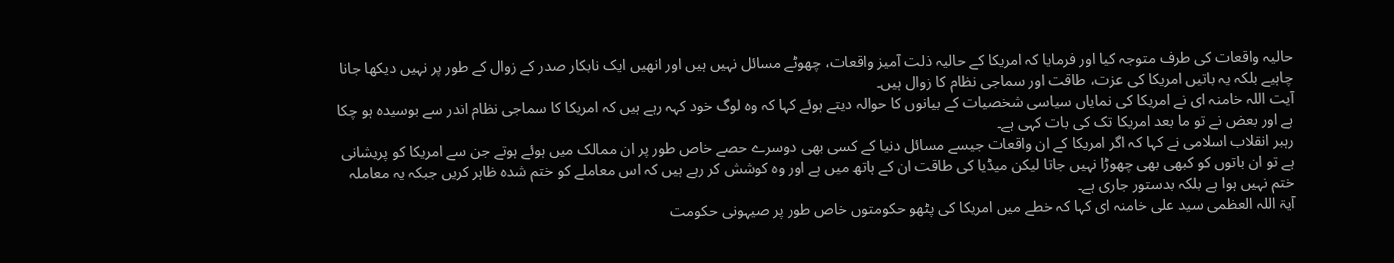حالیہ واقعات کی طرف متوجہ کیا اور فرمایا کہ امریکا کے حالیہ ذلت آمیز واقعات، چھوٹے مسائل نہیں ہیں اور انھیں ایک نابکار صدر کے زوال کے طور پر نہیں دیکھا جانا چاہیے بلکہ یہ باتیں امریکا کی عزت، طاقت اور سماجی نظام کا زوال ہیں۔
آیت اللہ خامنہ ای نے امریکا کی نمایاں سیاسی شخصیات کے بیانوں کا حوالہ دیتے ہوئے کہا کہ وہ لوگ خود کہہ رہے ہیں کہ امریکا کا سماجی نظام اندر سے بوسیدہ ہو چکا ہے اور بعض نے تو ما بعد امریکا تک کی بات کہی ہے۔
رہبر انقلاب اسلامی نے کہا کہ اگر امریکا کے ان واقعات جیسے مسائل دنیا کے کسی بھی دوسرے حصے خاص طور پر ان ممالک میں ہوئے ہوتے جن سے امریکا کو پریشانی ہے تو ان باتوں کو کبھی بھی چھوڑا نہیں جاتا لیکن میڈیا کی طاقت ان کے ہاتھ میں ہے اور وہ کوشش کر رہے ہیں کہ اس معاملے کو ختم شدہ ظاہر کریں جبکہ یہ معاملہ ختم نہیں ہوا ہے بلکہ بدستور جاری ہے۔
آیۃ اللہ العظمی سید علی خامنہ ای کہا کہ خطے میں امریکا کی پٹھو حکومتوں خاص طور پر صیہونی حکومت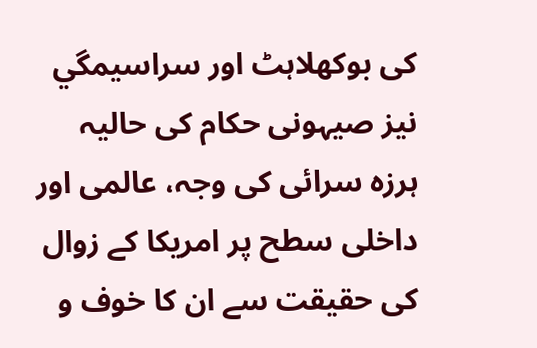کی بوکھلاہٹ اور سراسیمگي نیز صیہونی حکام کی حالیہ ہرزہ سرائی کی وجہ، عالمی اور داخلی سطح پر امریکا کے زوال کی حقیقت سے ان کا خوف و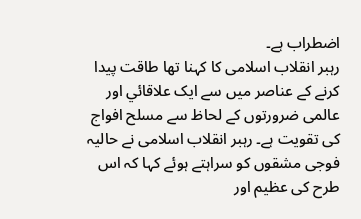اضطراب ہے۔
رہبر انقلاب اسلامی کا کہنا تھا طاقت پیدا کرنے کے عناصر میں سے ایک علاقائي اور عالمی ضرورتوں کے لحاظ سے مسلح افواج کی تقویت ہے۔ رہبر انقلاب اسلامی نے حالیہ فوجی مشقوں کو سراہتے ہوئے کہا کہ اس طرح کی عظیم اور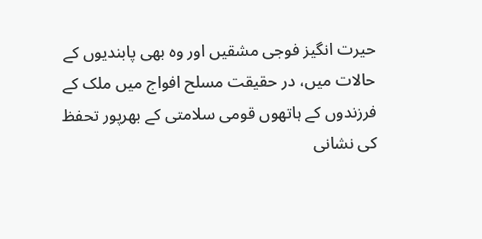حیرت انگیز فوجی مشقیں اور وہ بھی پابندیوں کے حالات میں، در حقیقت مسلح افواج میں ملک کے فرزندوں کے ہاتھوں قومی سلامتی کے بھرپور تحفظ کی نشانی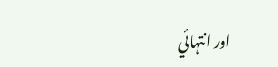اور انتہائي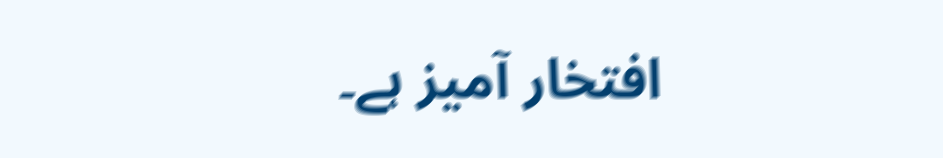افتخار آمیز ہے۔